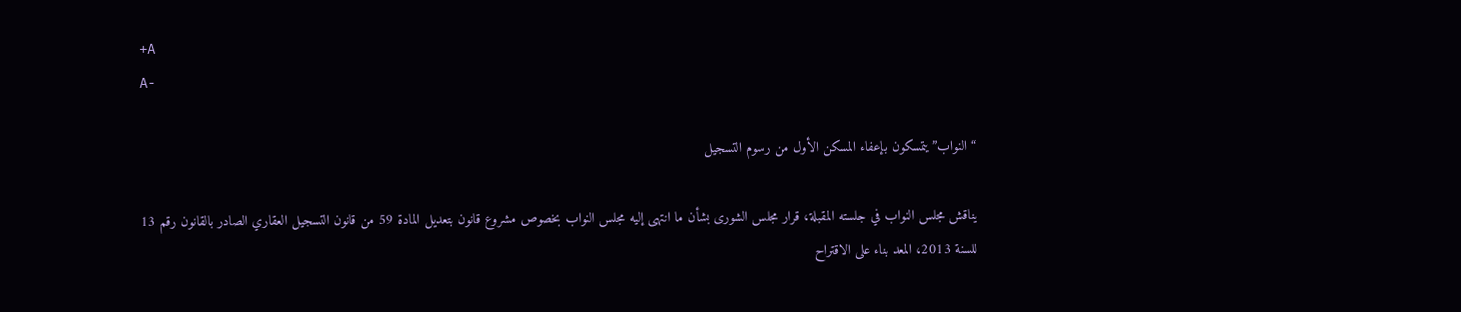+A
A-

“النواب” يتمسكون بإعفاء المسكن الأول من رسوم التسجيل

يناقش مجلس النواب في جلسته المقبلة، قرار مجلس الشورى بشأن ما انتهى إليه مجلس النواب بخصوص مشروع قانون بتعديل المادة 59 من قانون التسجيل العقاري الصادر بالقانون رقم 13 للسنة 2013، المعد بناء على الاقتراح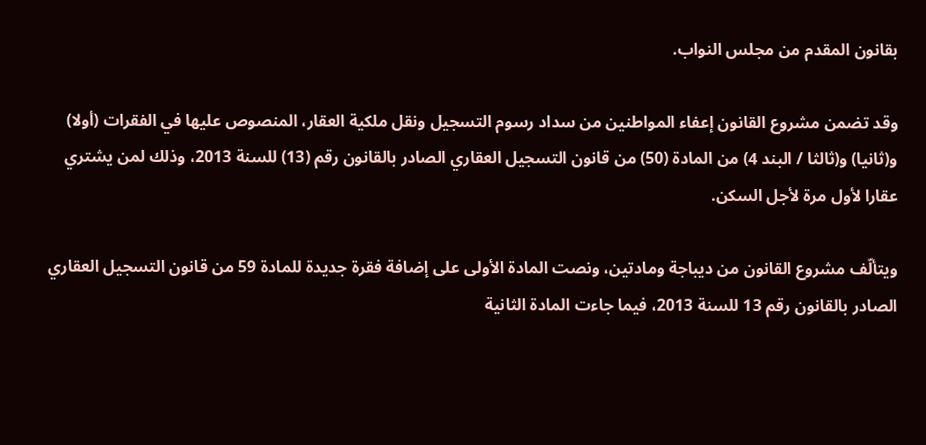بقانون المقدم من مجلس النواب.

وقد تضمن مشروع القانون إعفاء المواطنين من سداد رسوم التسجيل ونقل ملكية العقار، المنصوص عليها في الفقرات (أولا) و(ثانيا) و(ثالثا / البند 4) من المادة (50) من قانون التسجيل العقاري الصادر بالقانون رقم (13) للسنة 2013، وذلك لمن يشتري عقارا لأول مرة لأجل السكن.

ويتألّف مشروع القانون من ديباجة ومادتين، ونصت المادة الأولى على إضافة فقرة جديدة للمادة 59 من قانون التسجيل العقاري الصادر بالقانون رقم 13 للسنة 2013، فيما جاءت المادة الثانية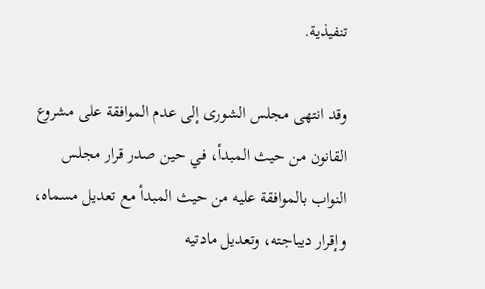تنفيذية.

وقد انتهى مجلس الشورى إلى عدم الموافقة على مشروع القانون من حيث المبدأ، في حين صدر قرار مجلس النواب بالموافقة عليه من حيث المبدأ مع تعديل مسماه، وإقرار ديباجته، وتعديل مادتيه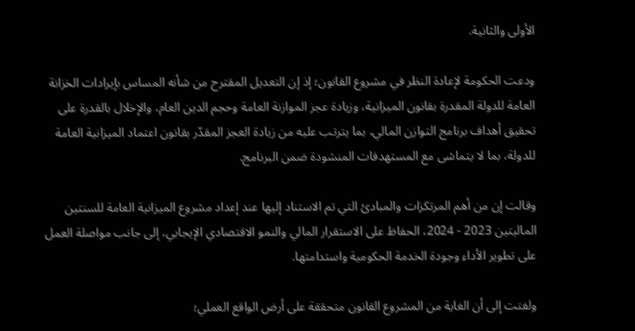الأولى والثانية.

ودعت الحكومة لإعادة النظر في مشروع القانون؛ إذ إن التعديل المقترح من شأنه المساس بإيرادات الخزانة العامة للدولة المقدرة بقانون الميزانية، وزيادة عجز الموازنة العامة وحجم الدين العام، والإخلال بالقدرة على تحقيق أهداف برنامج التوازن المالي، بما يترتب عليه من زيادة العجز المقدّر بقانون اعتماد الميزانية العامة للدولة، بما لا يتماشى مع المستهدفات المنشودة ضمن البرنامج.

وقالت إن من أهم المرتكزات والمبادئ التي تم الاستناد إليها عند إعداد مشروع الميزانية العامة للسنتين الماليتين 2023 - 2024، الحفاظ على الاستقرار المالي والنمو الاقتصادي الإيجابي، إلى جانب مواصلة العمل على تطوير الأداء وجودة الخدمة الحكومية واستدامتها.

ولفتت إلى أن الغاية من المشروع القانون متحققة على أرض الواقع العملي؛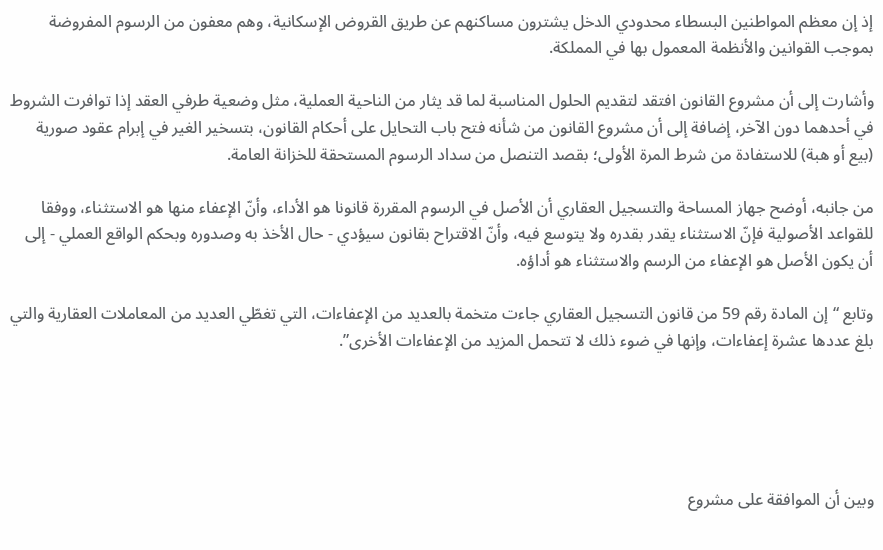إذ إن معظم المواطنين البسطاء محدودي الدخل يشترون مساكنهم عن طريق القروض الإسكانية، وهم معفون من الرسوم المفروضة بموجب القوانين والأنظمة المعمول بها في المملكة.

وأشارت إلى أن مشروع القانون افتقد لتقديم الحلول المناسبة لما قد يثار من الناحية العملية، مثل وضعية طرفي العقد إذا توافرت الشروط في أحدهما دون الآخر، إضافة إلى أن مشروع القانون من شأنه فتح باب التحايل على أحكام القانون، بتسخير الغير في إبرام عقود صورية (بيع أو هبة) للاستفادة من شرط المرة الأولى؛ بقصد التنصل من سداد الرسوم المستحقة للخزانة العامة.

من جانبه، أوضح جهاز المساحة والتسجيل العقاري أن الأصل في الرسوم المقررة قانونا هو الأداء، وأنّ الإعفاء منها هو الاستثناء، ووفقا للقواعد الأصولية فإنّ الاستثناء يقدر بقدره ولا يتوسع فيه، وأنّ الاقتراح بقانون سيؤدي - حال الأخذ به وصدوره وبحكم الواقع العملي - إلى أن يكون الأصل هو الإعفاء من الرسم والاستثناء هو أداؤه.

وتابع “إن المادة رقم 59 من قانون التسجيل العقاري جاءت متخمة بالعديد من الإعفاءات، التي تغطّي العديد من المعاملات العقارية والتي بلغ عددها عشرة إعفاءات، وإنها في ضوء ذلك لا تتحمل المزيد من الإعفاءات الأخرى”.





وبين أن الموافقة على مشروع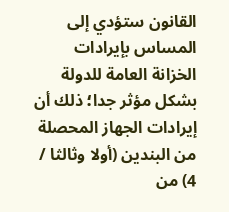القانون ستؤدي إلى المساس بإيرادات الخزانة العامة للدولة بشكل مؤثر جدا؛ ذلك أن إيرادات الجهاز المحصلة من البندين (أولا وثالثا / 4) من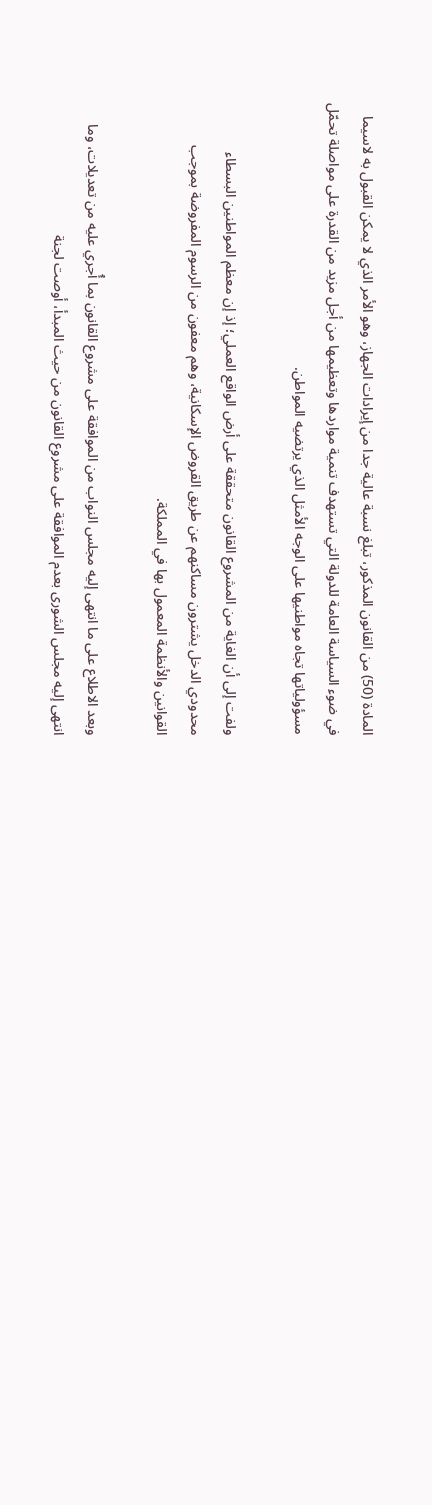المادة (50) من القانون المذكور، تبلغ نسبة عالية جدا من إيرادات الجهاز، وهو الأمر الذي لا يمكن القبول به لاسيما في ضوء السياسة العامة للدولة التي تستهدف تنمية مواردها وتعظيمها من أجل مزيد من القدرة على مواصلة تحمّل مسؤولياتها تجاه مواطنيها على الوجه الأمثل الذي يرتضيه المواطن.

ولفت إلى أن الغاية من المشروع القانون متحققة على أرض الواقع العملي؛ إذ إن معظم المواطنين البسطاء محدودي الدخل يشترون مساكنهم عن طريق القروض الإسكانية، وهم معفون من الرسوم المفروضة بموجب القوانين والأنظمة المعمول بها في المملكة.

وبعد الاطلاع على ما انتهى إليه مجلس النواب من الموافقة على مشروع القانون بما أُجري عليه من تعديلات، وما انتهى إليه مجلس الشورى بعدم الموافقة على مشروع القانون من حيث المبدأ، أوصت لجنة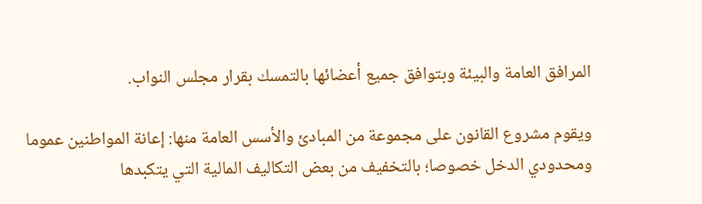المرافق العامة والبيئة وبتوافق جميع أعضائها بالتمسك بقرار مجلس النواب.

ويقوم مشروع القانون على مجموعة من المبادئ والأسس العامة منها: إعانة المواطنين عموما ومحدودي الدخل خصوصا؛ بالتخفيف من بعض التكاليف المالية التي يتكبدها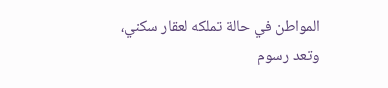المواطن في حالة تملكه لعقار سكني، وتعد رسوم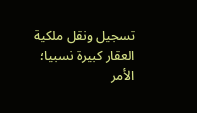تسجيل ونقل ملكية العقار كبيرة نسبيا؛ الأمر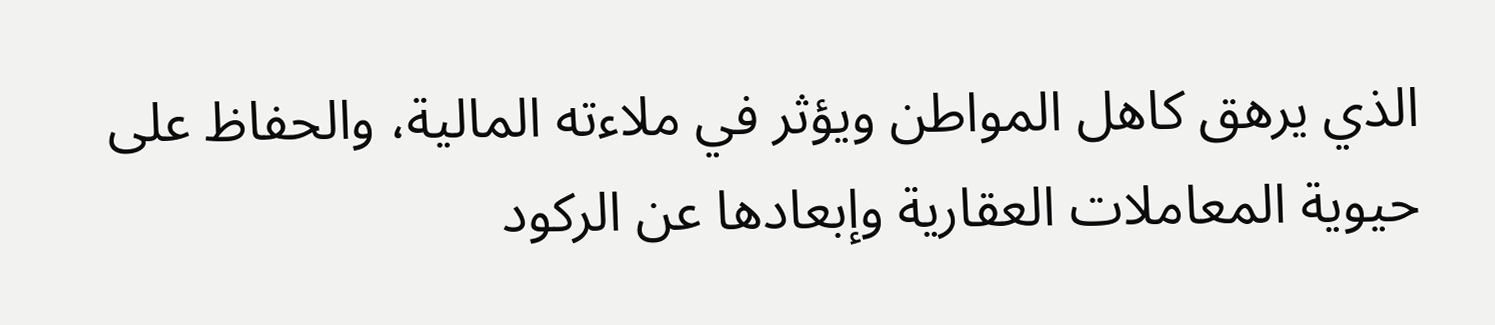الذي يرهق كاهل المواطن ويؤثر في ملاءته المالية، والحفاظ على حيوية المعاملات العقارية وإبعادها عن الركود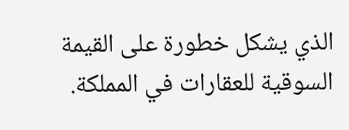الذي يشكل خطورة على القيمة السوقية للعقارات في المملكة.